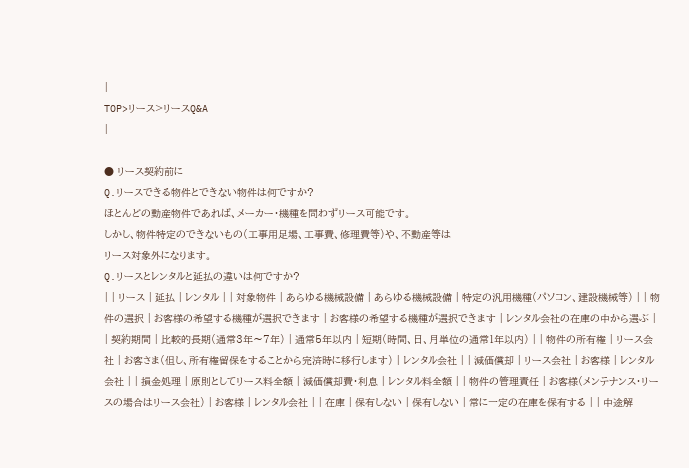|
TOP>リース>リースQ&A
|

● リース契約前に
Q.リースできる物件とできない物件は何ですか?
ほとんどの動産物件であれば、メーカー・機種を問わずリース可能です。
しかし、物件特定のできないもの(工事用足場、工事費、修理費等)や、不動産等は
リース対象外になります。
Q.リースとレンタルと延払の違いは何ですか?
| | リース | 延払 | レンタル | | 対象物件 | あらゆる機械設備 | あらゆる機械設備 | 特定の汎用機種(パソコン、建設機械等) | | 物件の選択 | お客様の希望する機種が選択できます | お客様の希望する機種が選択できます | レンタル会社の在庫の中から選ぶ | | 契約期間 | 比較的長期(通常3年〜7年) | 通常5年以内 | 短期(時間、日、月単位の通常1年以内) | | 物件の所有権 | リース会社 | お客さま(但し、所有権留保をすることから完済時に移行します) | レンタル会社 | | 減価償却 | リース会社 | お客様 | レンタル会社 | | 損金処理 | 原則としてリース料全額 | 減価償却費・利息 | レンタル料全額 | | 物件の管理責任 | お客様(メンテナンス・リースの場合はリース会社) | お客様 | レンタル会社 | | 在庫 | 保有しない | 保有しない | 常に一定の在庫を保有する | | 中途解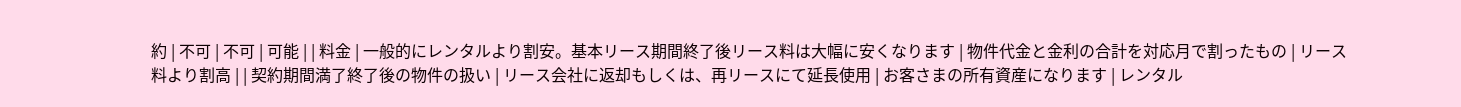約 | 不可 | 不可 | 可能 | | 料金 | 一般的にレンタルより割安。基本リース期間終了後リース料は大幅に安くなります | 物件代金と金利の合計を対応月で割ったもの | リース料より割高 | | 契約期間満了終了後の物件の扱い | リース会社に返却もしくは、再リースにて延長使用 | お客さまの所有資産になります | レンタル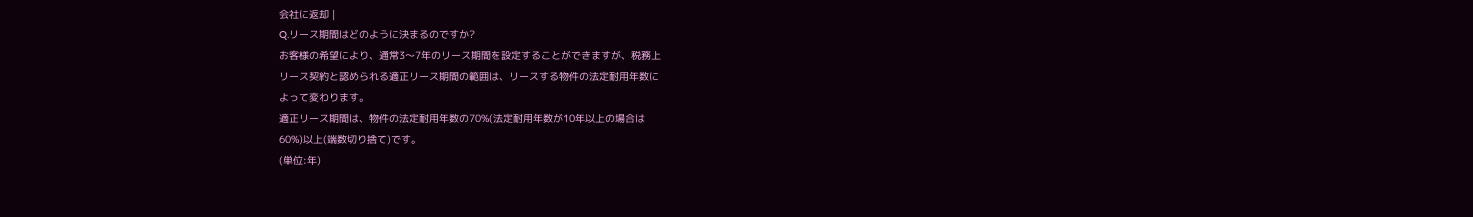会社に返却 |
Q.リース期間はどのように決まるのですか?
お客様の希望により、通常3〜7年のリース期間を設定することができますが、税務上
リース契約と認められる適正リース期間の範囲は、リースする物件の法定耐用年数に
よって変わります。
適正リース期間は、物件の法定耐用年数の70%(法定耐用年数が10年以上の場合は
60%)以上(端数切り捨て)です。
(単位:年)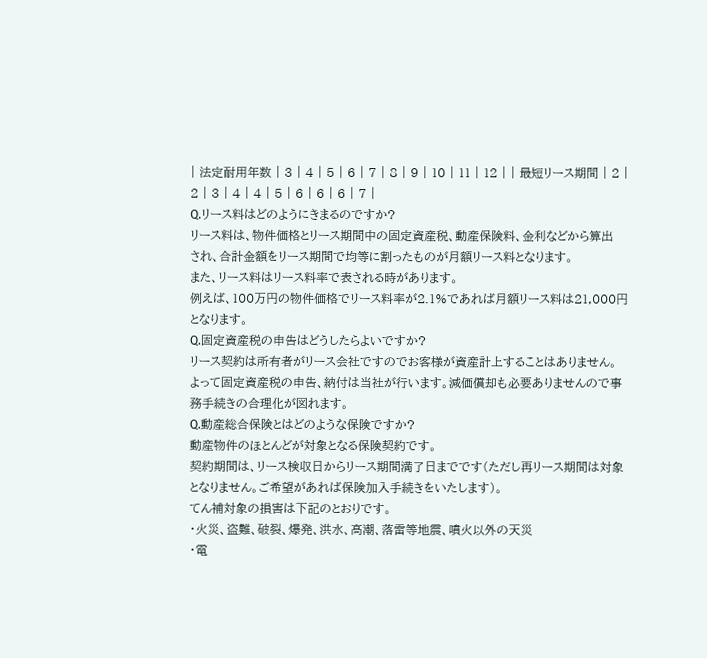| 法定耐用年数 | 3 | 4 | 5 | 6 | 7 | 8 | 9 | 10 | 11 | 12 | | 最短リース期間 | 2 | 2 | 3 | 4 | 4 | 5 | 6 | 6 | 6 | 7 |
Q.リース料はどのようにきまるのですか?
リース料は、物件価格とリース期間中の固定資産税、動産保険料、金利などから算出
され、合計金額をリース期間で均等に割ったものが月額リース料となります。
また、リース料はリース料率で表される時があります。
例えば、100万円の物件価格でリース料率が2.1%であれば月額リース料は21,000円
となります。
Q.固定資産税の申告はどうしたらよいですか?
リース契約は所有者がリース会社ですのでお客様が資産計上することはありません。
よって固定資産税の申告、納付は当社が行います。減価償却も必要ありませんので事
務手続きの合理化が図れます。
Q.動産総合保険とはどのような保険ですか?
動産物件のほとんどが対象となる保険契約です。
契約期間は、リース検収日からリース期間満了日までです(ただし再リース期間は対象
となりません。ご希望があれば保険加入手続きをいたします)。
てん補対象の損害は下記のとおりです。
・火災、盗難、破裂、爆発、洪水、高潮、落雷等地震、噴火以外の天災
・電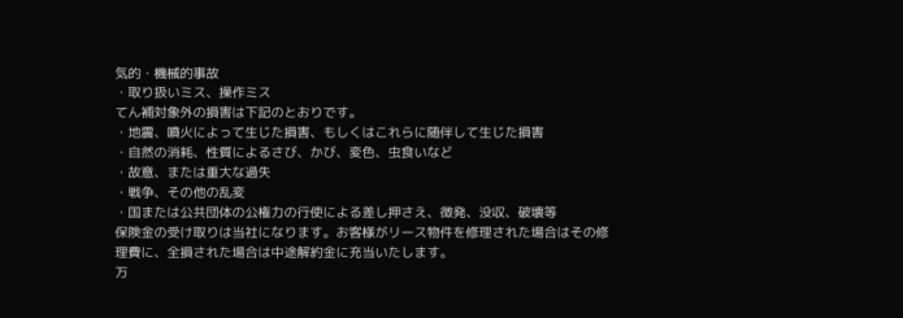気的・機械的事故
・取り扱いミス、操作ミス
てん補対象外の損害は下記のとおりです。
・地震、噴火によって生じた損害、もしくはこれらに随伴して生じた損害
・自然の消耗、性質によるさび、かび、変色、虫食いなど
・故意、または重大な過失
・戦争、その他の乱変
・国または公共団体の公権力の行使による差し押さえ、徴発、没収、破壊等
保険金の受け取りは当社になります。お客様がリース物件を修理された場合はその修
理費に、全損された場合は中途解約金に充当いたします。
万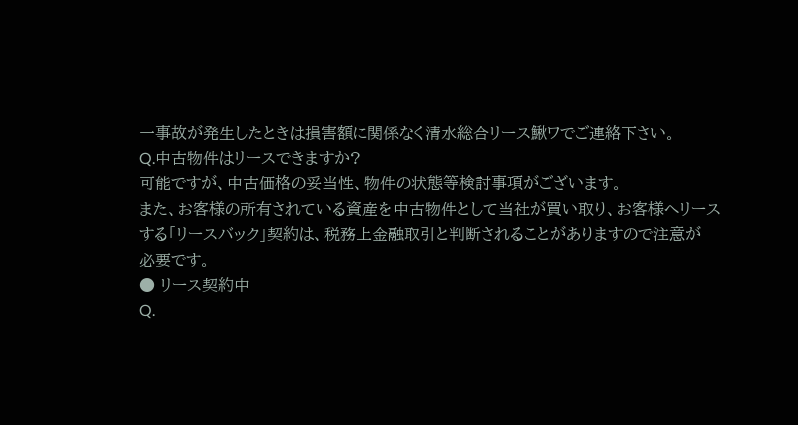一事故が発生したときは損害額に関係なく清水総合リース鰍ワでご連絡下さい。
Q.中古物件はリースできますか?
可能ですが、中古価格の妥当性、物件の状態等検討事項がございます。
また、お客様の所有されている資産を中古物件として当社が買い取り、お客様へリース
する「リースバック」契約は、税務上金融取引と判断されることがありますので注意が
必要です。
● リース契約中
Q.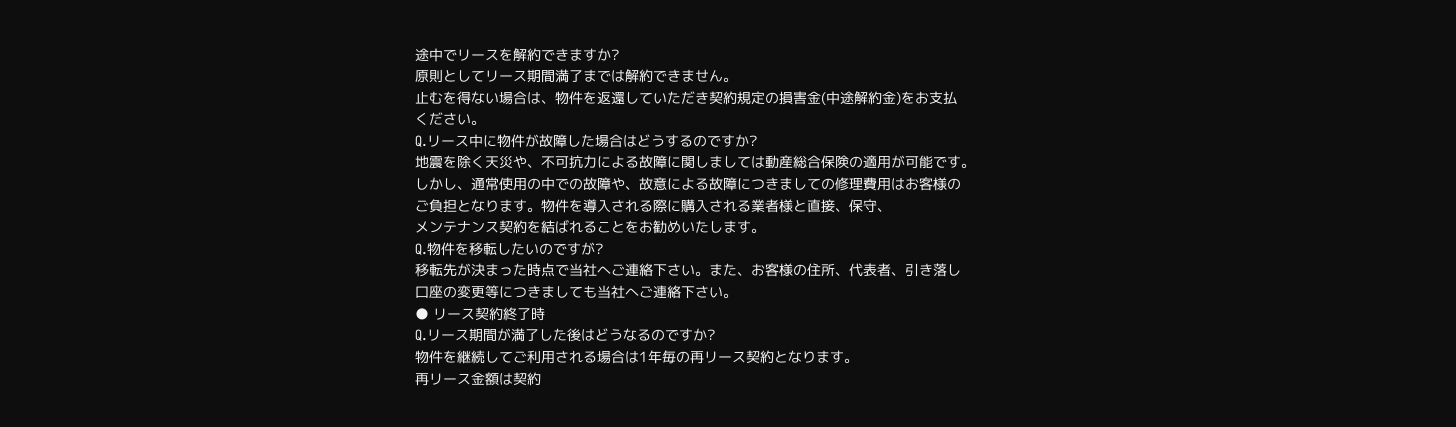途中でリースを解約できますか?
原則としてリース期間満了までは解約できません。
止むを得ない場合は、物件を返還していただき契約規定の損害金(中途解約金)をお支払
ください。
Q.リース中に物件が故障した場合はどうするのですか?
地震を除く天災や、不可抗力による故障に関しましては動産総合保険の適用が可能です。
しかし、通常使用の中での故障や、故意による故障につきましての修理費用はお客様の
ご負担となります。物件を導入される際に購入される業者様と直接、保守、
メンテナンス契約を結ばれることをお勧めいたします。
Q.物件を移転したいのですが?
移転先が決まった時点で当社へご連絡下さい。また、お客様の住所、代表者、引き落し
口座の変更等につきましても当社へご連絡下さい。
● リース契約終了時
Q.リース期間が満了した後はどうなるのですか?
物件を継続してご利用される場合は1年毎の再リース契約となります。
再リース金額は契約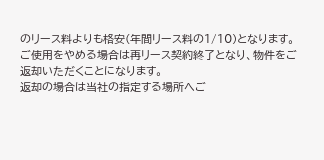のリース料よりも格安(年間リース料の1/10)となります。
ご使用をやめる場合は再リース契約終了となり、物件をご返却いただくことになります。
返却の場合は当社の指定する場所へご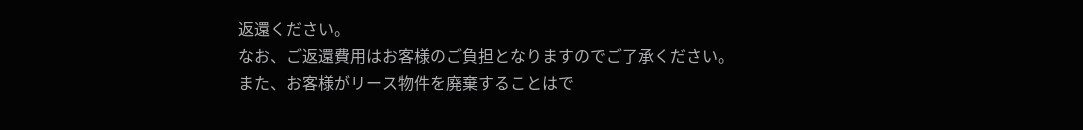返還ください。
なお、ご返還費用はお客様のご負担となりますのでご了承ください。
また、お客様がリース物件を廃棄することはで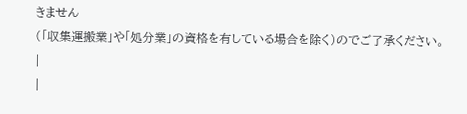きません
(「収集運搬業」や「処分業」の資格を有している場合を除く)のでご了承ください。
|
|